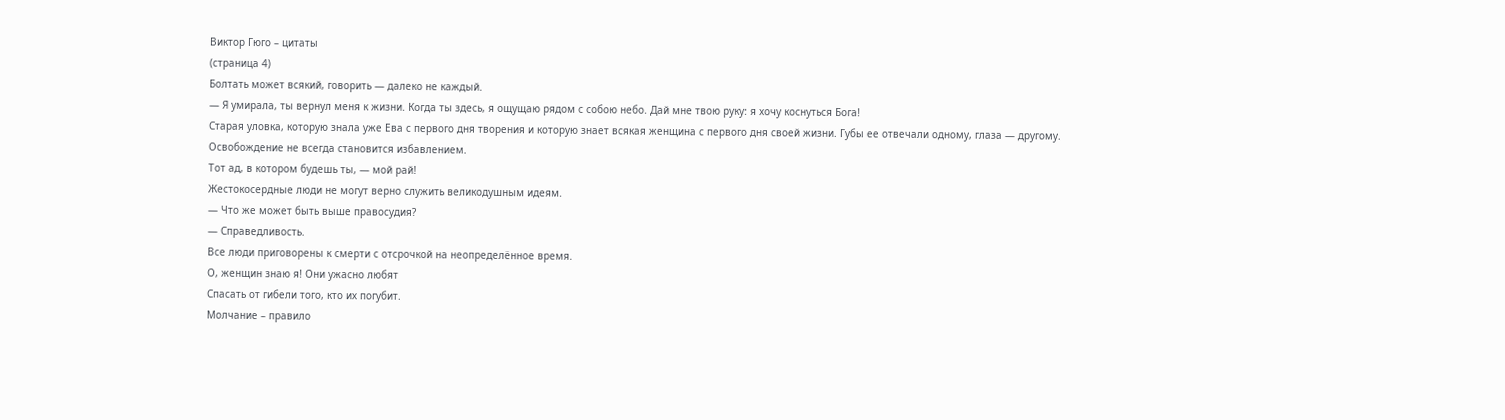Виктор Гюго – цитаты
(страница 4)
Болтать может всякий, говорить — далеко не каждый.
— Я умирала, ты вернул меня к жизни. Когда ты здесь, я ощущаю рядом с собою небо. Дай мне твою руку: я хочу коснуться Бога!
Старая уловка, которую знала уже Ева с первого дня творения и которую знает всякая женщина с первого дня своей жизни. Губы ее отвечали одному, глаза — другому.
Освобождение не всегда становится избавлением.
Тот ад, в котором будешь ты, — мой рай!
Жестокосердные люди не могут верно служить великодушным идеям.
— Что же может быть выше правосудия?
— Справедливость.
Все люди приговорены к смерти с отсрочкой на неопределённое время.
О, женщин знаю я! Они ужасно любят
Спасать от гибели того, кто их погубит.
Молчание – правило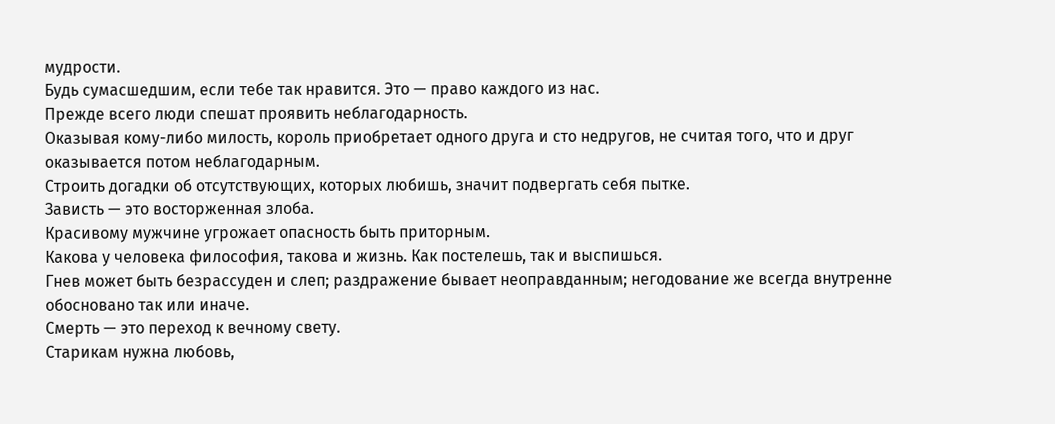мудрости.
Будь сумасшедшим, если тебе так нравится. Это — право каждого из нас.
Прежде всего люди спешат проявить неблагодарность.
Оказывая кому-либо милость, король приобретает одного друга и сто недругов, не считая того, что и друг оказывается потом неблагодарным.
Строить догадки об отсутствующих, которых любишь, значит подвергать себя пытке.
Зависть — это восторженная злоба.
Красивому мужчине угрожает опасность быть приторным.
Какова у человека философия, такова и жизнь. Как постелешь, так и выспишься.
Гнев может быть безрассуден и слеп; раздражение бывает неоправданным; негодование же всегда внутренне обосновано так или иначе.
Смерть — это переход к вечному свету.
Старикам нужна любовь,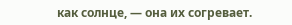как солнце, — она их согревает.